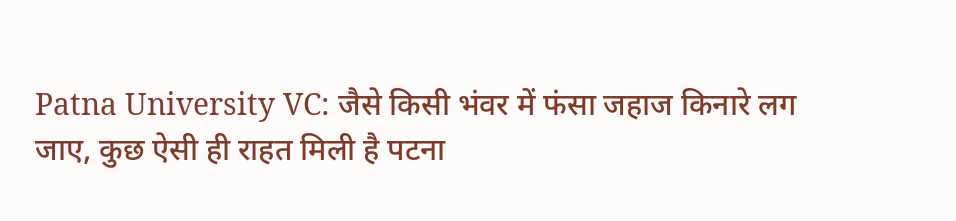Patna University VC: जैसे किसी भंवर में फंसा जहाज किनारे लग जाए, कुछ ऐसी ही राहत मिली है पटना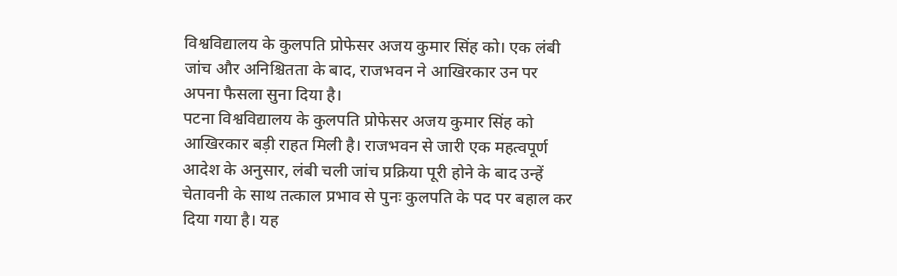विश्वविद्यालय के कुलपति प्रोफेसर अजय कुमार सिंह को। एक लंबी जांच और अनिश्चितता के बाद, राजभवन ने आखिरकार उन पर अपना फैसला सुना दिया है।
पटना विश्वविद्यालय के कुलपति प्रोफेसर अजय कुमार सिंह को आखिरकार बड़ी राहत मिली है। राजभवन से जारी एक महत्वपूर्ण आदेश के अनुसार, लंबी चली जांच प्रक्रिया पूरी होने के बाद उन्हें चेतावनी के साथ तत्काल प्रभाव से पुनः कुलपति के पद पर बहाल कर दिया गया है। यह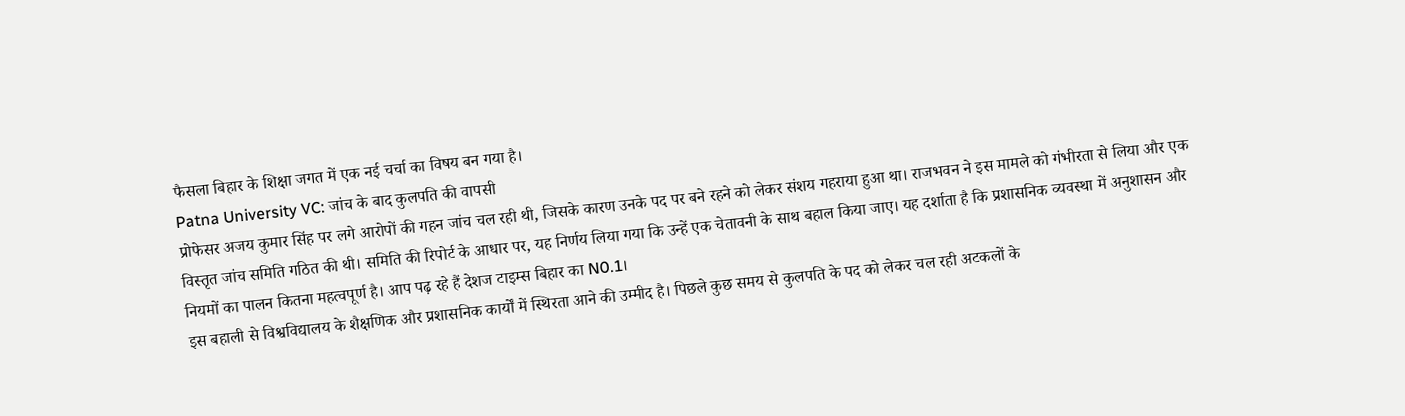फैसला बिहार के शिक्षा जगत में एक नई चर्चा का विषय बन गया है।
Patna University VC: जांच के बाद कुलपति की वापसी
प्रोफेसर अजय कुमार सिंह पर लगे आरोपों की गहन जांच चल रही थी, जिसके कारण उनके पद पर बने रहने को लेकर संशय गहराया हुआ था। राजभवन ने इस मामले को गंभीरता से लिया और एक विस्तृत जांच समिति गठित की थी। समिति की रिपोर्ट के आधार पर, यह निर्णय लिया गया कि उन्हें एक चेतावनी के साथ बहाल किया जाए। यह दर्शाता है कि प्रशासनिक व्यवस्था में अनुशासन और नियमों का पालन कितना महत्वपूर्ण है। आप पढ़ रहे हैं देशज टाइम्स बिहार का N0.1।
इस बहाली से विश्वविद्यालय के शैक्षणिक और प्रशासनिक कार्यों में स्थिरता आने की उम्मीद है। पिछले कुछ समय से कुलपति के पद को लेकर चल रही अटकलों के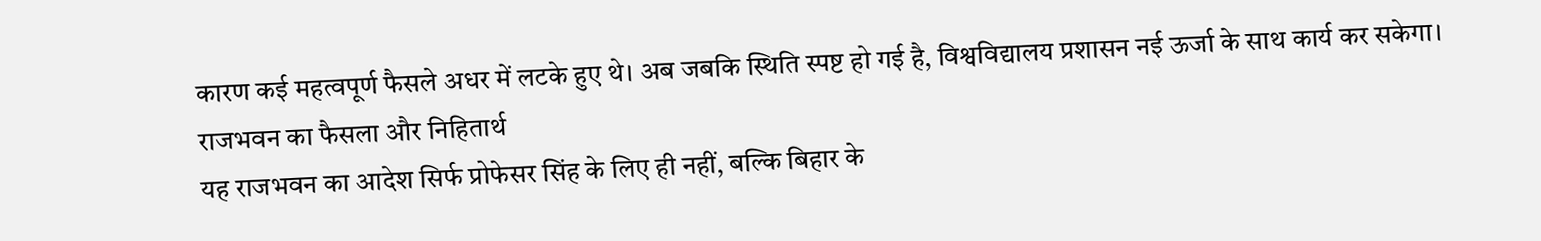कारण कई महत्वपूर्ण फैसले अधर में लटके हुए थे। अब जबकि स्थिति स्पष्ट हो गई है, विश्वविद्यालय प्रशासन नई ऊर्जा के साथ कार्य कर सकेगा।
राजभवन का फैसला और निहितार्थ
यह राजभवन का आदेश सिर्फ प्रोफेसर सिंह के लिए ही नहीं, बल्कि बिहार के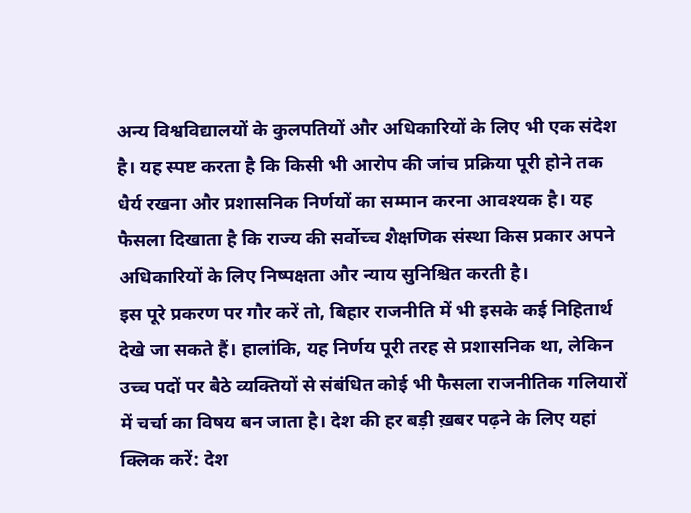अन्य विश्वविद्यालयों के कुलपतियों और अधिकारियों के लिए भी एक संदेश है। यह स्पष्ट करता है कि किसी भी आरोप की जांच प्रक्रिया पूरी होने तक धैर्य रखना और प्रशासनिक निर्णयों का सम्मान करना आवश्यक है। यह फैसला दिखाता है कि राज्य की सर्वोच्च शैक्षणिक संस्था किस प्रकार अपने अधिकारियों के लिए निष्पक्षता और न्याय सुनिश्चित करती है।
इस पूरे प्रकरण पर गौर करें तो, बिहार राजनीति में भी इसके कई निहितार्थ देखे जा सकते हैं। हालांकि, यह निर्णय पूरी तरह से प्रशासनिक था, लेकिन उच्च पदों पर बैठे व्यक्तियों से संबंधित कोई भी फैसला राजनीतिक गलियारों में चर्चा का विषय बन जाता है। देश की हर बड़ी ख़बर पढ़ने के लिए यहां क्लिक करें: देश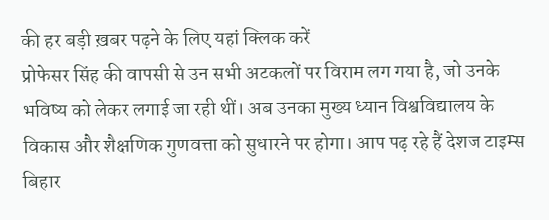की हर बड़ी ख़बर पढ़ने के लिए यहां क्लिक करें
प्रोफेसर सिंह की वापसी से उन सभी अटकलों पर विराम लग गया है, जो उनके भविष्य को लेकर लगाई जा रही थीं। अब उनका मुख्य ध्यान विश्वविद्यालय के विकास और शैक्षणिक गुणवत्ता को सुधारने पर होगा। आप पढ़ रहे हैं देशज टाइम्स बिहार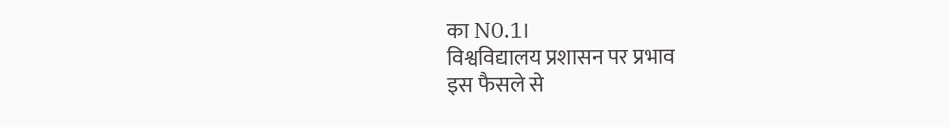का N0.1।
विश्वविद्यालय प्रशासन पर प्रभाव
इस फैसले से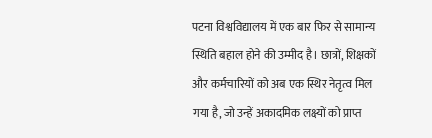पटना विश्वविद्यालय में एक बार फिर से सामान्य स्थिति बहाल होने की उम्मीद है। छात्रों, शिक्षकों और कर्मचारियों को अब एक स्थिर नेतृत्व मिल गया है, जो उन्हें अकादमिक लक्ष्यों को प्राप्त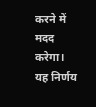करने में मदद करेगा। यह निर्णय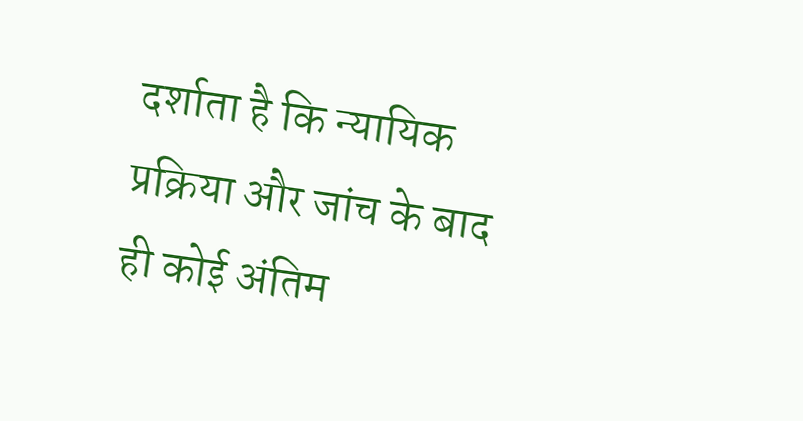दर्शाता है कि न्यायिक प्रक्रिया और जांच के बाद ही कोई अंतिम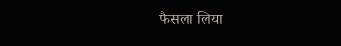फैसला लिया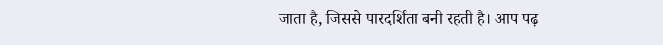जाता है, जिससे पारदर्शिता बनी रहती है। आप पढ़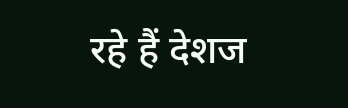रहे हैं देशज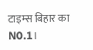टाइम्स बिहार का N0.1।